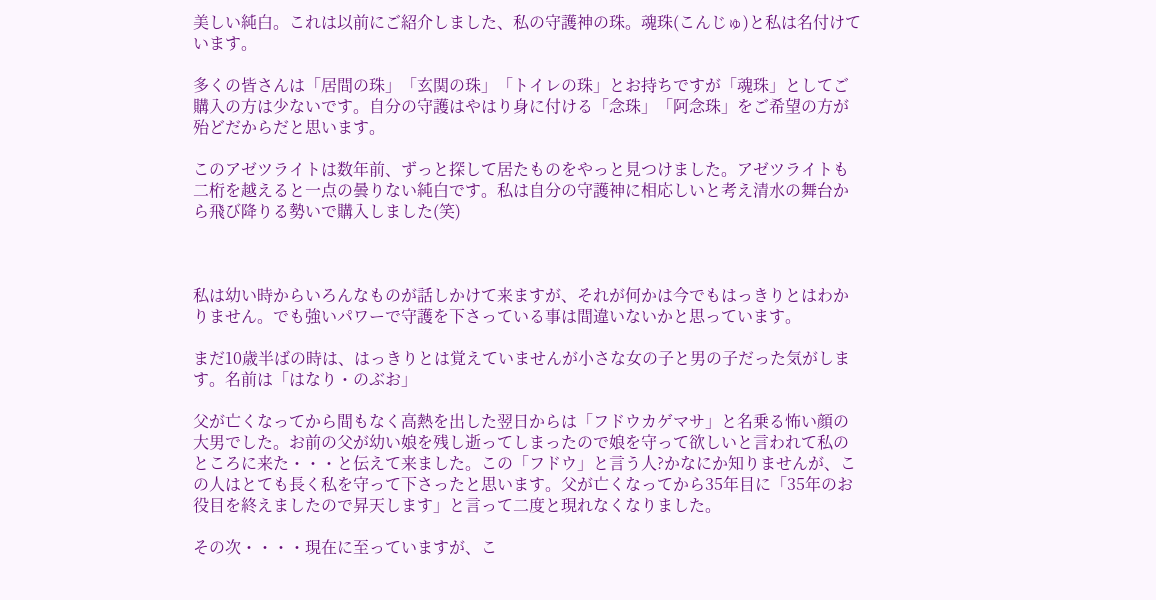美しい純白。これは以前にご紹介しました、私の守護神の珠。魂珠(こんじゅ)と私は名付けています。

多くの皆さんは「居間の珠」「玄関の珠」「トイレの珠」とお持ちですが「魂珠」としてご購入の方は少ないです。自分の守護はやはり身に付ける「念珠」「阿念珠」をご希望の方が殆どだからだと思います。

このアゼツライトは数年前、ずっと探して居たものをやっと見つけました。アゼツライトも二桁を越えると一点の曇りない純白です。私は自分の守護神に相応しいと考え清水の舞台から飛び降りる勢いで購入しました(笑)



私は幼い時からいろんなものが話しかけて来ますが、それが何かは今でもはっきりとはわかりません。でも強いパワーで守護を下さっている事は間違いないかと思っています。

まだ10歳半ばの時は、はっきりとは覚えていませんが小さな女の子と男の子だった気がします。名前は「はなり・のぶお」

父が亡くなってから間もなく高熱を出した翌日からは「フドウカゲマサ」と名乗る怖い顔の大男でした。お前の父が幼い娘を残し逝ってしまったので娘を守って欲しいと言われて私のところに来た・・・と伝えて来ました。この「フドウ」と言う人?かなにか知りませんが、この人はとても長く私を守って下さったと思います。父が亡くなってから35年目に「35年のお役目を終えましたので昇天します」と言って二度と現れなくなりました。

その次・・・・現在に至っていますが、こ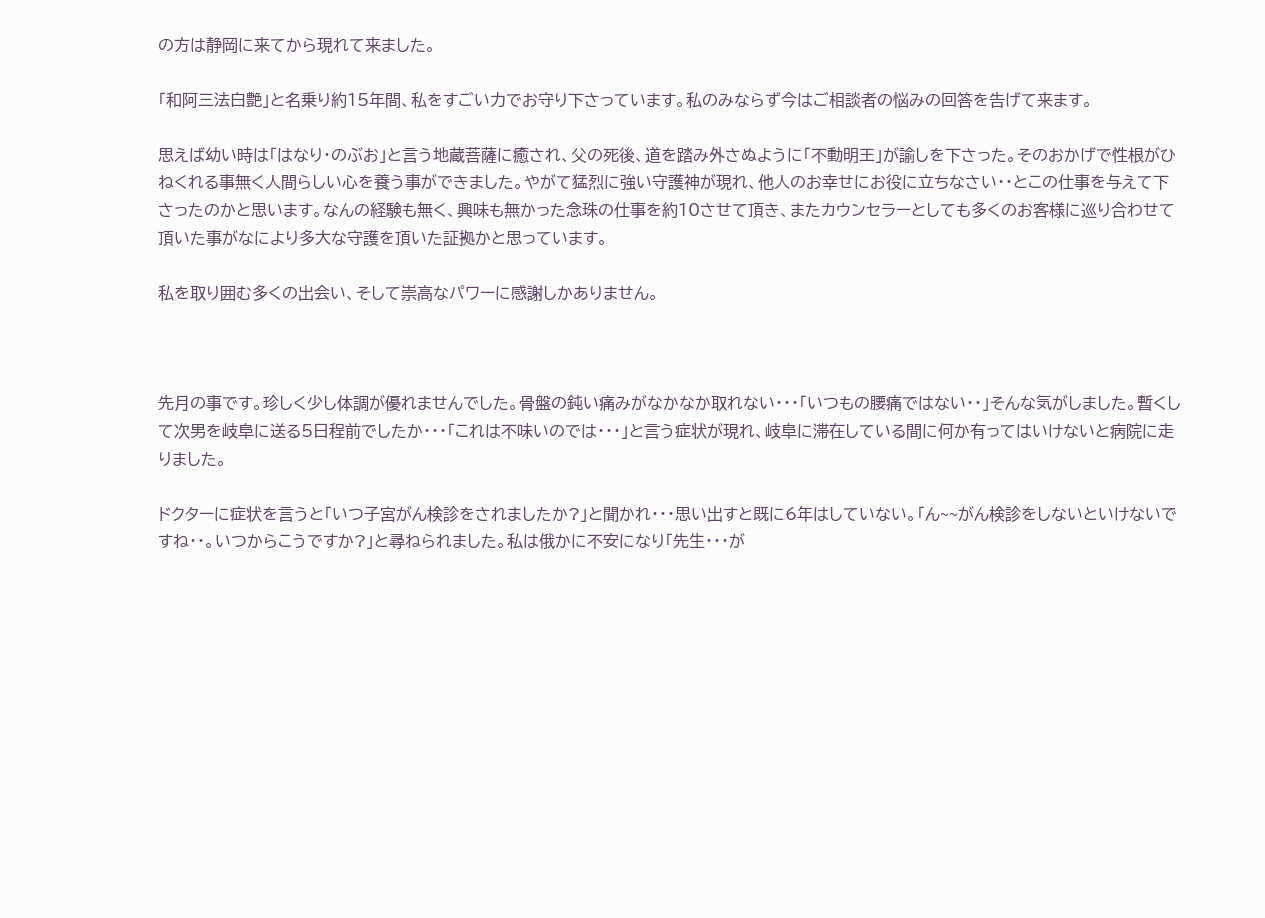の方は静岡に来てから現れて来ました。

「和阿三法白艶」と名乗り約15年間、私をすごい力でお守り下さっています。私のみならず今はご相談者の悩みの回答を告げて来ます。

思えば幼い時は「はなり・のぶお」と言う地蔵菩薩に癒され、父の死後、道を踏み外さぬように「不動明王」が諭しを下さった。そのおかげで性根がひねくれる事無く人間らしい心を養う事ができました。やがて猛烈に強い守護神が現れ、他人のお幸せにお役に立ちなさい・・とこの仕事を与えて下さったのかと思います。なんの経験も無く、興味も無かった念珠の仕事を約10させて頂き、またカウンセラーとしても多くのお客様に巡り合わせて頂いた事がなにより多大な守護を頂いた証拠かと思っています。

私を取り囲む多くの出会い、そして崇高なパワーに感謝しかありません。



先月の事です。珍しく少し体調が優れませんでした。骨盤の鈍い痛みがなかなか取れない・・・「いつもの腰痛ではない・・」そんな気がしました。暫くして次男を岐阜に送る5日程前でしたか・・・「これは不味いのでは・・・」と言う症状が現れ、岐阜に滞在している間に何か有ってはいけないと病院に走りました。

ドクターに症状を言うと「いつ子宮がん検診をされましたか?」と聞かれ・・・思い出すと既に6年はしていない。「ん~~がん検診をしないといけないですね・・。いつからこうですか?」と尋ねられました。私は俄かに不安になり「先生・・・が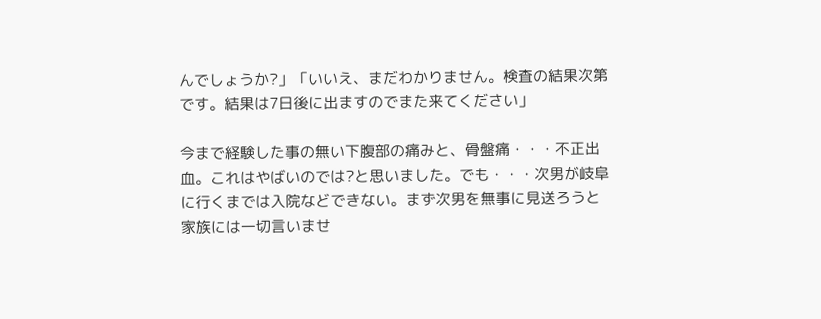んでしょうか?」「いいえ、まだわかりません。検査の結果次第です。結果は7日後に出ますのでまた来てください」

今まで経験した事の無い下腹部の痛みと、骨盤痛・・・不正出血。これはやばいのでは?と思いました。でも・・・次男が岐阜に行くまでは入院などできない。まず次男を無事に見送ろうと家族には一切言いませ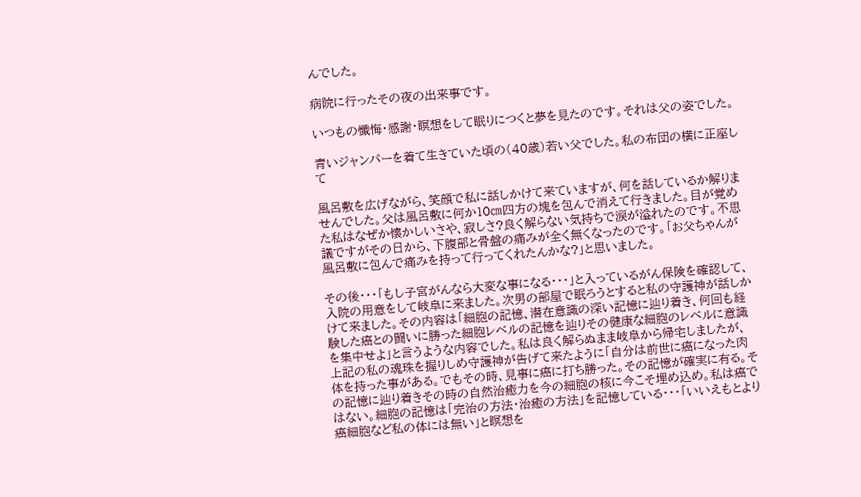んでした。

病院に行ったその夜の出来事です。

いつもの懺悔・感謝・瞑想をして眠りにつくと夢を見たのです。それは父の姿でした。

青いジャンパーを着て生きていた頃の(40歳)若い父でした。私の布団の横に正座して

風呂敷を広げながら、笑顔で私に話しかけて来ていますが、何を話しているか解りませんでした。父は風呂敷に何か10㎝四方の塊を包んで消えて行きました。目が覚めた私はなぜか懐かしいさや、寂しさ?良く解らない気持ちで涙が溢れたのです。不思議ですがその日から、下腹部と骨盤の痛みが全く無くなったのです。「お父ちゃんが風呂敷に包んで痛みを持って行ってくれたんかな?」と思いました。

その後・・・「もし子宮がんなら大変な事になる・・・」と入っているがん保険を確認して、入院の用意をして岐阜に来ました。次男の部屋で眠ろうとすると私の守護神が話しかけて来ました。その内容は「細胞の記憶、潜在意識の深い記憶に辿り着き、何回も経験した癌との闘いに勝った細胞レベルの記憶を辿りその健康な細胞のレベルに意識を集中せよ」と言うような内容でした。私は良く解らぬまま岐阜から帰宅しましたが、上記の私の魂珠を握りしめ守護神が告げて来たように「自分は前世に癌になった肉体を持った事がある。でもその時、見事に癌に打ち勝った。その記憶が確実に有る。その記憶に辿り着きその時の自然治癒力を今の細胞の核に今こそ埋め込め。私は癌ではない。細胞の記憶は「完治の方法・治癒の方法」を記憶している・・・「いいえもとより癌細胞など私の体には無い」と瞑想を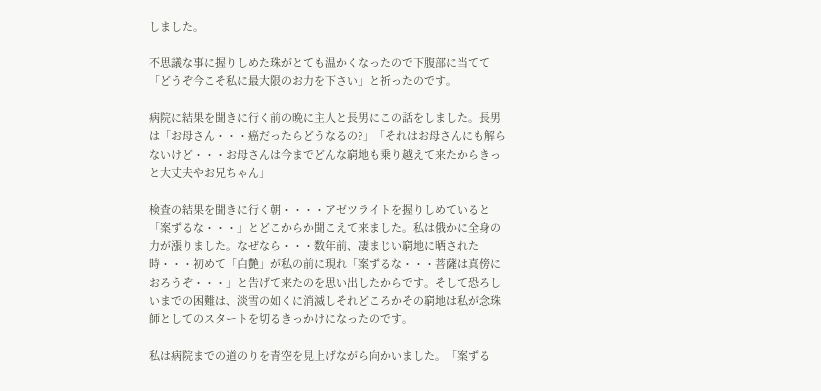しました。

不思議な事に握りしめた珠がとても温かくなったので下腹部に当てて「どうぞ今こそ私に最大限のお力を下さい」と祈ったのです。

病院に結果を聞きに行く前の晩に主人と長男にこの話をしました。長男は「お母さん・・・癌だったらどうなるの?」「それはお母さんにも解らないけど・・・お母さんは今までどんな窮地も乗り越えて来たからきっと大丈夫やお兄ちゃん」

検査の結果を聞きに行く朝・・・・アゼツライトを握りしめていると「案ずるな・・・」とどこからか聞こえて来ました。私は俄かに全身の力が漲りました。なぜなら・・・数年前、凄まじい窮地に晒された時・・・初めて「白艶」が私の前に現れ「案ずるな・・・菩薩は真傍におろうぞ・・・」と告げて来たのを思い出したからです。そして恐ろしいまでの困難は、淡雪の如くに消滅しそれどころかその窮地は私が念珠師としてのスタートを切るきっかけになったのです。

私は病院までの道のりを青空を見上げながら向かいました。「案ずる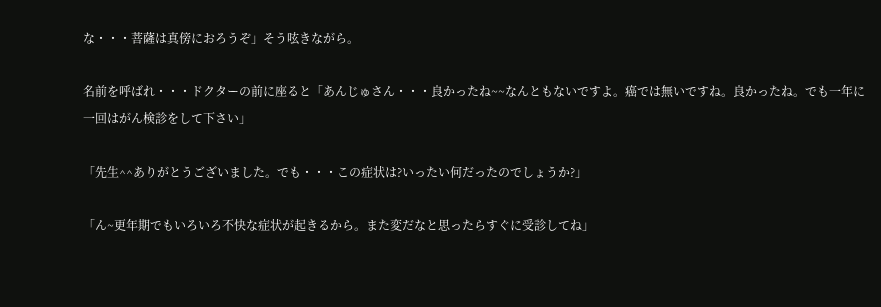な・・・菩薩は真傍におろうぞ」そう呟きながら。

名前を呼ばれ・・・ドクターの前に座ると「あんじゅさん・・・良かったね~~なんともないですよ。癌では無いですね。良かったね。でも一年に一回はがん検診をして下さい」

「先生^^ありがとうございました。でも・・・この症状は?いったい何だったのでしょうか?」

「ん~更年期でもいろいろ不快な症状が起きるから。また変だなと思ったらすぐに受診してね」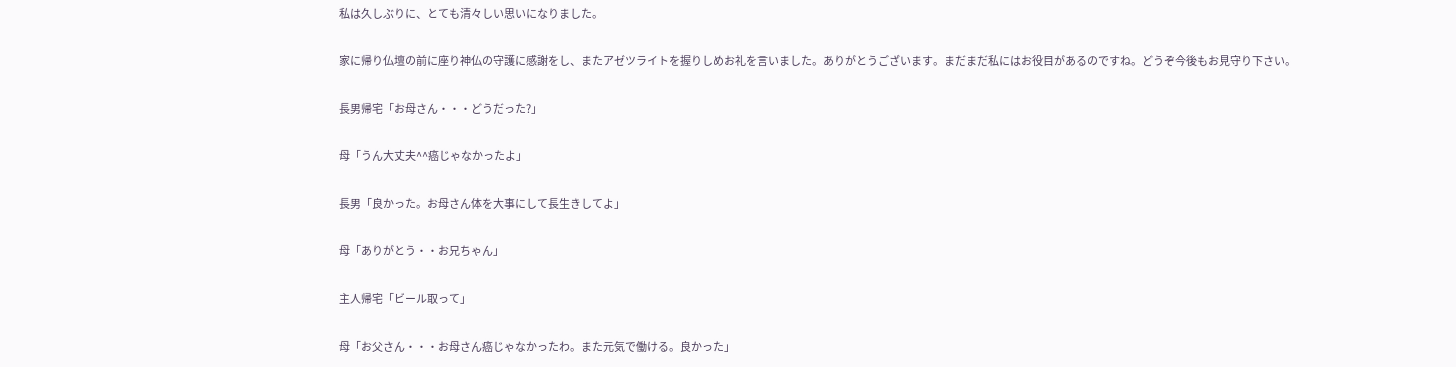私は久しぶりに、とても清々しい思いになりました。

家に帰り仏壇の前に座り神仏の守護に感謝をし、またアゼツライトを握りしめお礼を言いました。ありがとうございます。まだまだ私にはお役目があるのですね。どうぞ今後もお見守り下さい。

長男帰宅「お母さん・・・どうだった?」

母「うん大丈夫^^癌じゃなかったよ」

長男「良かった。お母さん体を大事にして長生きしてよ」

母「ありがとう・・お兄ちゃん」

主人帰宅「ビール取って」

母「お父さん・・・お母さん癌じゃなかったわ。また元気で働ける。良かった」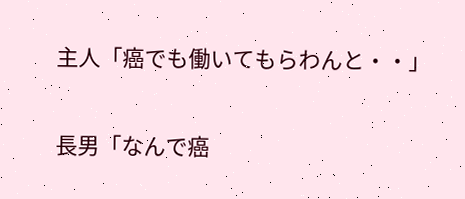主人「癌でも働いてもらわんと・・」

長男「なんで癌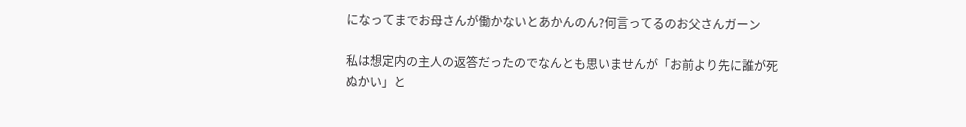になってまでお母さんが働かないとあかんのん?何言ってるのお父さんガーン

私は想定内の主人の返答だったのでなんとも思いませんが「お前より先に誰が死ぬかい」と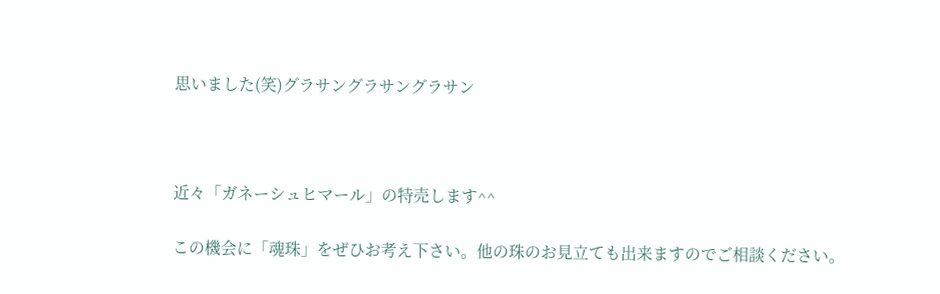思いました(笑)グラサングラサングラサン



近々「ガネーシュヒマール」の特売します^^

この機会に「魂珠」をぜひお考え下さい。他の珠のお見立ても出来ますのでご相談ください。